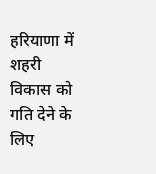हरियाणा में शहरी विकास को गति देने के लिए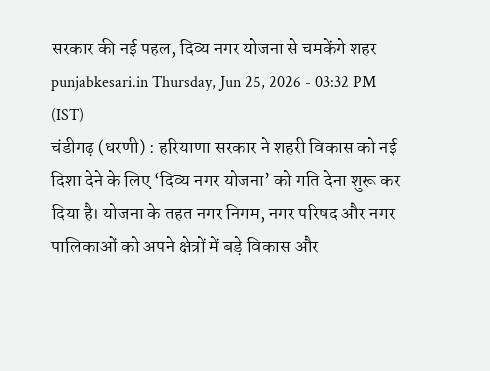सरकार की नई पहल, दिव्य नगर योजना से चमकेंगे शहर
punjabkesari.in Thursday, Jun 25, 2026 - 03:32 PM (IST)
चंडीगढ़ (धरणी) : हरियाणा सरकार ने शहरी विकास को नई दिशा देने के लिए ‘दिव्य नगर योजना’ को गति देना शुरू कर दिया है। योजना के तहत नगर निगम, नगर परिषद और नगर पालिकाओं को अपने क्षेत्रों में बड़े विकास और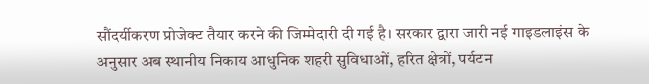सौंदर्यीकरण प्रोजेक्ट तैयार करने की जिम्मेदारी दी गई है। सरकार द्वारा जारी नई गाइडलाइंस के अनुसार अब स्थानीय निकाय आधुनिक शहरी सुविधाओं, हरित क्षेत्रों, पर्यटन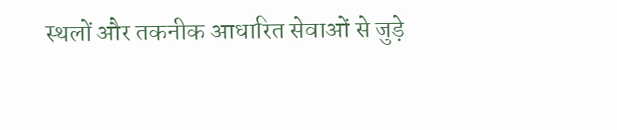स्थलों और तकनीक आधारित सेवाओं से जुड़े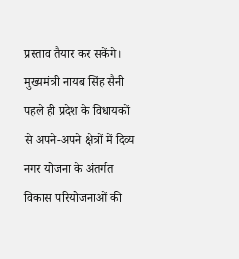प्रस्ताव तैयार कर सकेंगे।
मुख्यमंत्री नायब सिंह सैनी पहले ही प्रदेश के विधायकों से अपने-अपने क्षेत्रों में दिव्य नगर योजना के अंतर्गत विकास परियोजनाओं की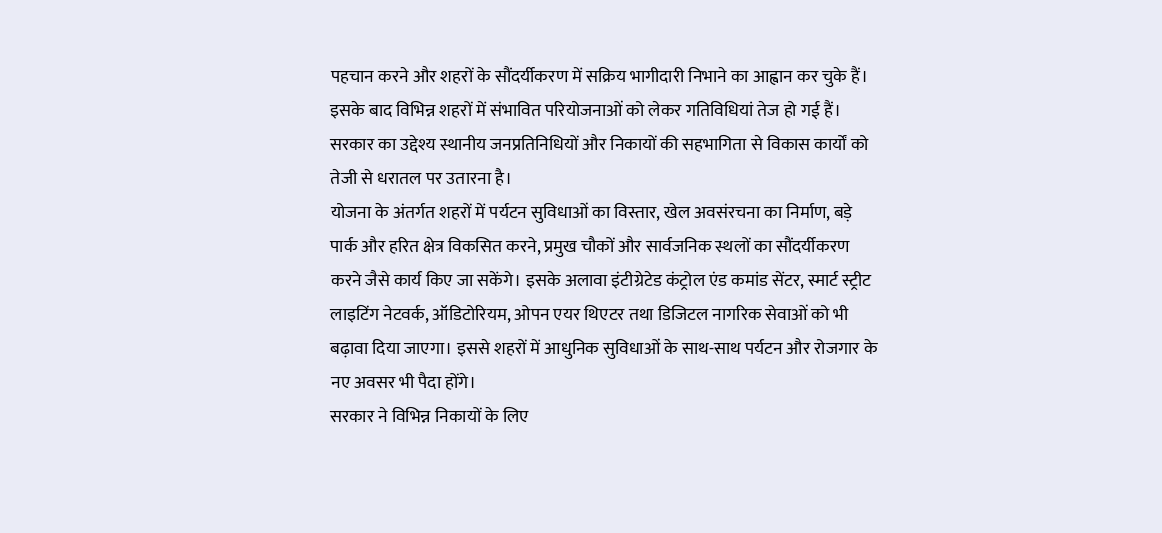पहचान करने और शहरों के सौंदर्यीकरण में सक्रिय भागीदारी निभाने का आह्वान कर चुके हैं। इसके बाद विभिन्न शहरों में संभावित परियोजनाओं को लेकर गतिविधियां तेज हो गई हैं। सरकार का उद्देश्य स्थानीय जनप्रतिनिधियों और निकायों की सहभागिता से विकास कार्यों को तेजी से धरातल पर उतारना है।
योजना के अंतर्गत शहरों में पर्यटन सुविधाओं का विस्तार, खेल अवसंरचना का निर्माण, बड़े पार्क और हरित क्षेत्र विकसित करने, प्रमुख चौकों और सार्वजनिक स्थलों का सौंदर्यीकरण करने जैसे कार्य किए जा सकेंगे। इसके अलावा इंटीग्रेटेड कंट्रोल एंड कमांड सेंटर, स्मार्ट स्ट्रीट लाइटिंग नेटवर्क, ऑडिटोरियम, ओपन एयर थिएटर तथा डिजिटल नागरिक सेवाओं को भी बढ़ावा दिया जाएगा। इससे शहरों में आधुनिक सुविधाओं के साथ-साथ पर्यटन और रोजगार के नए अवसर भी पैदा होंगे।
सरकार ने विभिन्न निकायों के लिए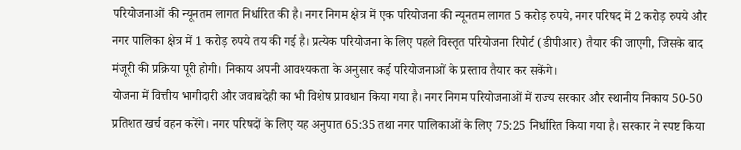परियोजनाओं की न्यूनतम लागत निर्धारित की है। नगर निगम क्षेत्र में एक परियोजना की न्यूनतम लागत 5 करोड़ रुपये, नगर परिषद में 2 करोड़ रुपये और नगर पालिका क्षेत्र में 1 करोड़ रुपये तय की गई है। प्रत्येक परियोजना के लिए पहले विस्तृत परियोजना रिपोर्ट (डीपीआर) तैयार की जाएगी, जिसके बाद मंजूरी की प्रक्रिया पूरी होगी। निकाय अपनी आवश्यकता के अनुसार कई परियोजनाओं के प्रस्ताव तैयार कर सकेंगे।
योजना में वित्तीय भागीदारी और जवाबदेही का भी विशेष प्रावधान किया गया है। नगर निगम परियोजनाओं में राज्य सरकार और स्थानीय निकाय 50-50 प्रतिशत खर्च वहन करेंगे। नगर परिषदों के लिए यह अनुपात 65:35 तथा नगर पालिकाओं के लिए 75:25 निर्धारित किया गया है। सरकार ने स्पष्ट किया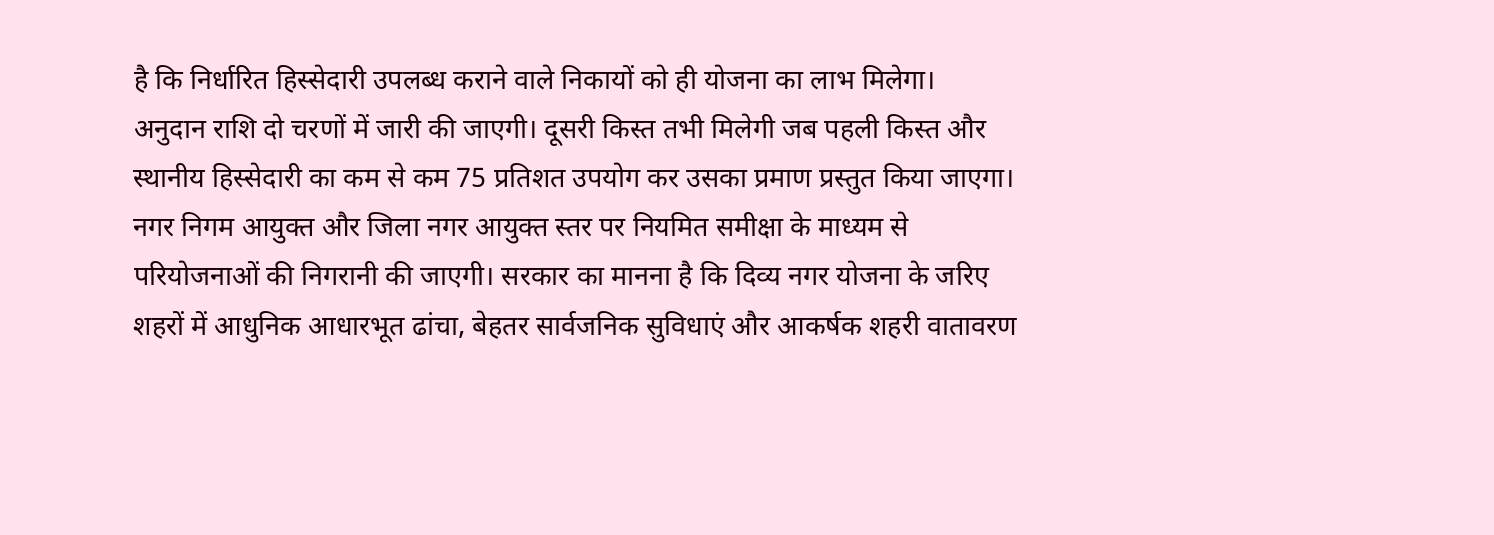है कि निर्धारित हिस्सेदारी उपलब्ध कराने वाले निकायों को ही योजना का लाभ मिलेगा।
अनुदान राशि दो चरणों में जारी की जाएगी। दूसरी किस्त तभी मिलेगी जब पहली किस्त और स्थानीय हिस्सेदारी का कम से कम 75 प्रतिशत उपयोग कर उसका प्रमाण प्रस्तुत किया जाएगा। नगर निगम आयुक्त और जिला नगर आयुक्त स्तर पर नियमित समीक्षा के माध्यम से परियोजनाओं की निगरानी की जाएगी। सरकार का मानना है कि दिव्य नगर योजना के जरिए शहरों में आधुनिक आधारभूत ढांचा, बेहतर सार्वजनिक सुविधाएं और आकर्षक शहरी वातावरण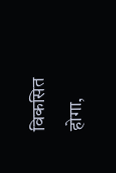विकसित होगा,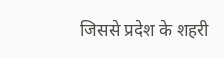जिससे प्रदेश के शहरी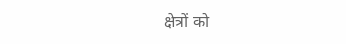क्षेत्रों को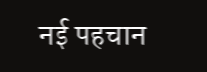नई पहचान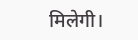मिलेगी।